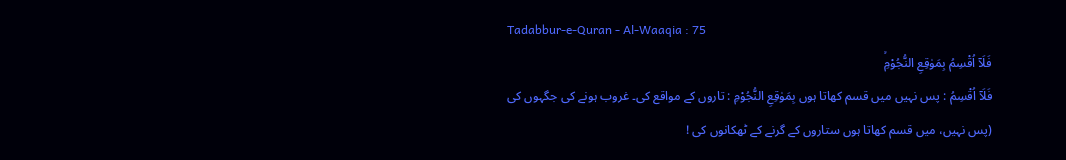Tadabbur-e-Quran - Al-Waaqia : 75
فَلَاۤ اُقْسِمُ بِمَوٰقِعِ النُّجُوْمِۙ
فَلَآ اُقْسِمُ : پس نہیں میں قسم کھاتا ہوں بِمَوٰقِعِ النُّجُوْمِ : تاروں کے مواقع کی۔ غروب ہونے کی جگہوں کی
(پس نہیں، میں قسم کھاتا ہوں ستاروں کے گرنے کے ٹھکانوں کی !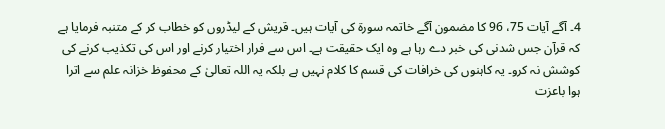4۔ آگے آیات 75، 96 کا مضمون آگے خاتمہ سورة کی آیات ہیں۔ قریش کے لیڈروں کو خطاب کر کے متنبہ فرمایا ہے کہ قرآن جس شدنی کی خبر دے رہا ہے وہ ایک حقیقت ہے۔ اس سے فرار اختیار کرنے اور اس کی تکذیب کرنے کی کوشش نہ کرو۔ یہ کاہنوں کی خرافات کی قسم کا کلام نہیں ہے بلکہ یہ اللہ تعالیٰ کے محفوظ خزانہ علم سے اترا ہوا باعزت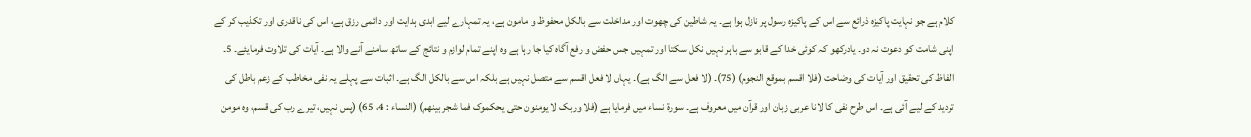کلام ہے جو نہایت پاکیزہ ذرائع سے اس کے پاکیزہ رسول پر نازل ہوا ہے۔ یہ شاطین کی چھوت اور مداخلت سے بالکل محفوظ و مامون ہے، یہ تمہارے لیے ابدی ہدایت اور دائمی رزق ہے، اس کی ناقدری اور تکذیب کر کے اپنی شامت کو دعوت نہ دو۔ یادرکھو کہ کوئی خدا کے قابو سے باہر نہیں نکل سکتا اور تمہیں جس حفض و رفع آگاہ کیا جا رہا ہے وہ اپنے تمام لوازم و نتائج کے ساتھ سامنے آنے والا ہے۔ آیات کی تلاوت فرمایئے۔ 5۔ الفاظ کی تحقیق اور آیات کی وضاحت (فلا اقسم بموقع النجوم) (75)۔ (لا فعل سے الگ ہے)۔ یہاں لا فعل اقسم سے متصل نہیں ہے بلکہ اس سے بالکل الگ ہے۔ اثبات سے پہلے یہ نفی مخاطب کے زعم باطل کی تردید کے لیے آئی ہے۔ اس طرح نفی کا لانا عربی زبان اور قرآن میں معروف ہے۔ سورة نساء میں فرمایا ہے (فلا وربک لا یومنون حتی یحکموک فما شجر بینھم) (النساء : 4، 65) (پس نہیں، تیرے رب کی قسم، وہ مومن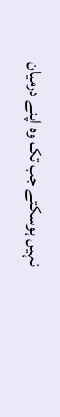نہیں ہوسکتے جب تک وہ اپنے درمیان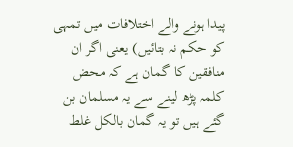پیدا ہونے والے اختلافات میں تمہی کو حکم نہ بتائیں) یعنی اگر ان منافقین کا گمان ہے کہ محض کلمہ پڑھ لینے سے یہ مسلمان بن گئے ہیں تو یہ گمان بالکل غلط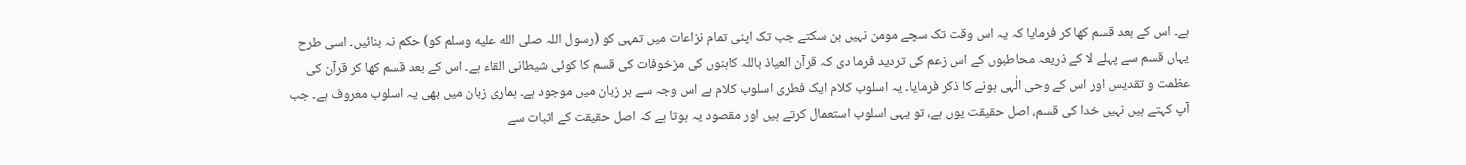ہے۔ اس کے بعد قسم کھا کر فرمایا کہ یہ اس وقت تک سچے مومن نہیں بن سکتے جب تک اپنی تمام نزاعات میں تمہی کو (رسول اللہ صلى الله عليه وسلم کو) حکم نہ بنائیں۔ اسی طرح یہاں قسم سے پہلے لا کے ذریعہ محاطبوں کے اس زعم کی تردید فرما دی کہ قرآن العیاذ باللہ کاہنوں کی مزخوفات کی قسم کا کوئی شیطانی القاء ہے۔ اس کے بعد قسم کھا کر قرآن کی عظمت و تقدیس اور اس کے وحی الٰہی ہونے کا ذکر فرمایا۔ یہ اسلوب کلام ایک فطری اسلوب کلام ہے اس وجہ سے ہر زبان میں موجود ہے۔ ہماری زبان میں بھی یہ اسلوب معروف ہے۔ جب آپ کہتے ہیں نہیں خدا کی قسم، اصل حقیقت یوں ہے، تو یہی اسلوب استعمال کرتے ہیں اور مقصود یہ ہوتا ہے کہ اصل حقیقت کے اثبات سے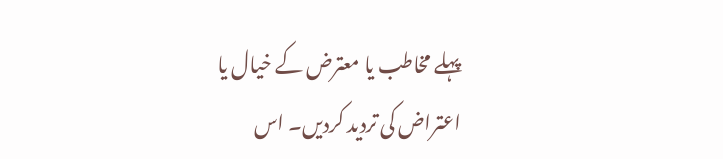پہلے مخاطب یا معترض کے خیال یا اعتراض کی تردید کردیں۔ اس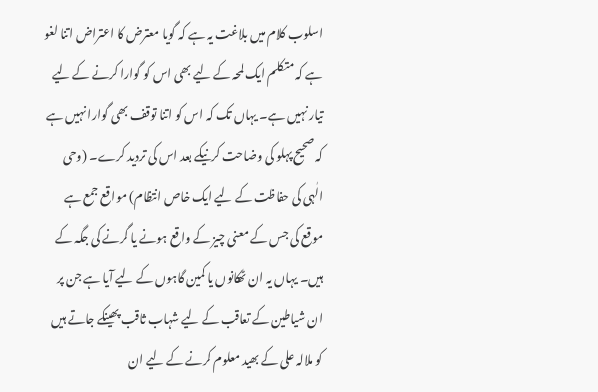اسلوب کلام میں بلاغت یہ ہے کہ گویا معترض کا اعتراض اتنا لغو ہے کہ متکلم ایک لمحہ کے لیے بھی اس کو گوارا کرنے کے لیے تیار نہیں ہے۔ یہاں تک کہ اس کو اتنا توقف بھی گوارا نہیں ہے کہ صحیح پہلو کی وضاحت کرنیکے بعد اس کی تردید کرے۔ (وحی الٰہی کی حفاظت کے لیے ایک خاص انتظام) مواقع جمع ہے موقع کی جس کے معنی چیز کے واقع ہونے یا گرنے کی جگہ کے ہیں۔ یہاں یہ ان ٹھکانوں یا کمین گاہوں کے لیے آیا ہے جن پر ان شیاطین کے تعاقب کے لیے شہاب ثاقب پھینکے جاتے ہیں کو ملالہ علی کے بھید معلوم کرنے کے لیے ان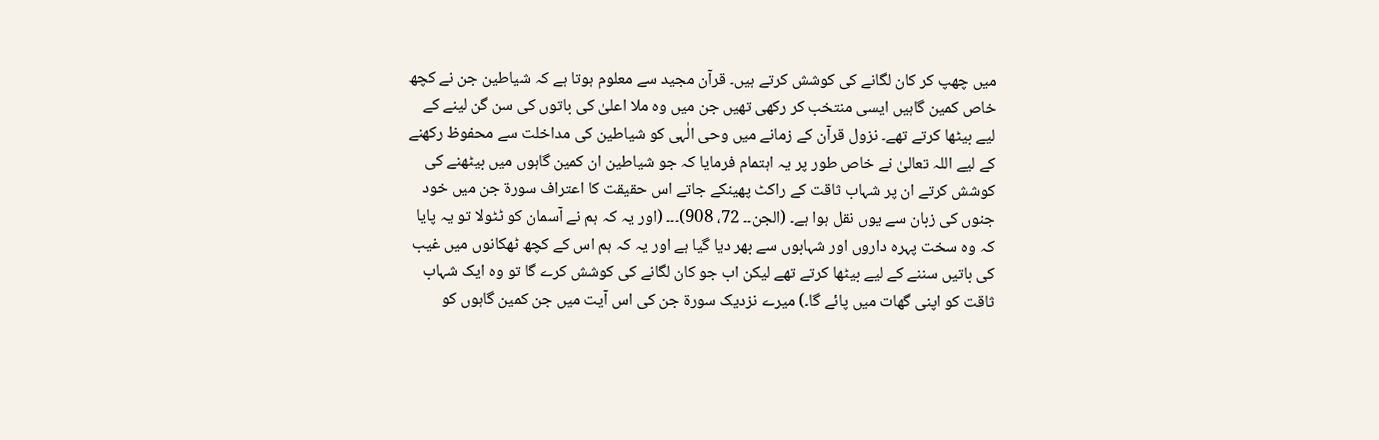میں چھپ کر کان لگانے کی کوشش کرتے ہیں۔ قرآن مجید سے معلوم ہوتا ہے کہ شیاطین جن نے کچھ خاص کمین گاہیں ایسی منتخب کر رکھی تھیں جن میں وہ ملا اعلیٰ کی باتوں کی سن گن لینے کے لیے بیٹھا کرتے تھے۔ نزول قرآن کے زمانے میں وحی الٰہی کو شیاطین کی مداخلت سے محفوظ رکھنے کے لیے اللہ تعالیٰ نے خاص طور پر یہ اہتمام فرمایا کہ جو شیاطین ان کمین گاہوں میں بیٹھنے کی کوشش کرتے ان پر شہاب ثاقت کے راکٹ پھینکے جاتے اس حقیقت کا اعتراف سورة جن میں خود جنوں کی زبان سے یوں نقل ہوا ہے۔ (الجن۔۔ 72، 908)۔۔۔ (اور یہ کہ ہم نے آسمان کو ٹٹولا تو یہ پایا کہ وہ سخت پہرہ داروں اور شہابوں سے بھر دیا گیا ہے اور یہ کہ ہم اس کے کچھ ٹھکانوں میں غیب کی باتیں سننے کے لیے بیٹھا کرتے تھے لیکن اب جو کان لگانے کی کوشش کرے گا تو وہ ایک شہاب ثاقت کو اپنی گھات میں پائے گا۔) میرے نزدیک سورة جن کی اس آیت میں جن کمین گاہوں کو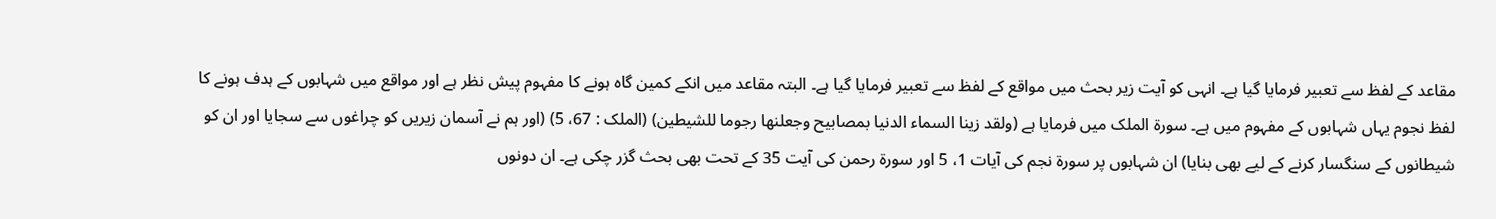مقاعد کے لفظ سے تعبیر فرمایا گیا ہے۔ انہی کو آیت زیر بحث میں مواقع کے لفظ سے تعبیر فرمایا گیا ہے۔ البتہ مقاعد میں انکے کمین گاہ ہونے کا مفہوم پیش نظر ہے اور مواقع میں شہابوں کے ہدف ہونے کا لفظ نجوم یہاں شہابوں کے مفہوم میں ہے۔ سورة الملک میں فرمایا ہے (ولقد زینا السماء الدنیا بمصابیح وجعلنھا رجوما للشیطین) (الملک : 67، 5) (اور ہم نے آسمان زیریں کو چراغوں سے سجایا اور ان کو شیطانوں کے سنگسار کرنے کے لیے بھی بنایا) ان شہابوں پر سورة نجم کی آیات 1، 5 اور سورة رحمن کی آیت 35 کے تحت بھی بحث گزر چکی ہے۔ ان دونوں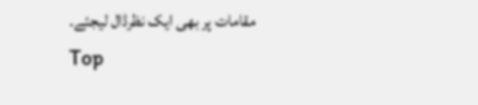مقامات پر بھی ایک نظرڈال لیجئے۔
Top